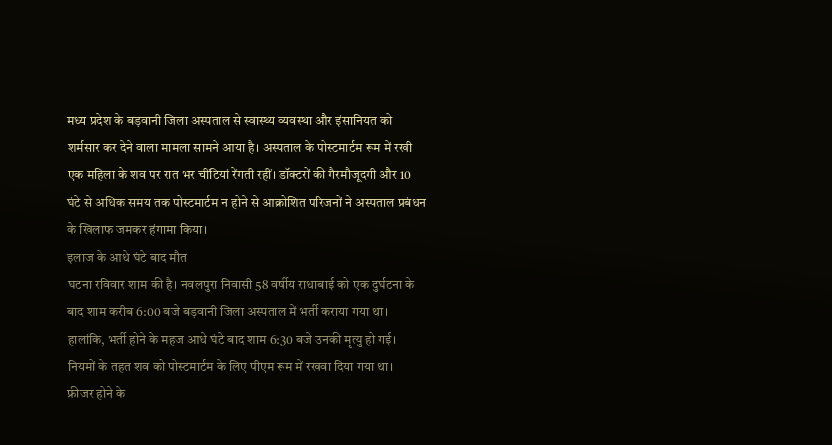मध्य प्रदेश के बड़वानी जिला अस्पताल से स्वास्थ्य व्यवस्था और इंसानियत को शर्मसार कर देने वाला मामला सामने आया है। अस्पताल के पोस्टमार्टम रूम में रखी एक महिला के शव पर रात भर चींटियां रेंगती रहीं। डॉक्टरों की गैरमौजूदगी और 10 घंटे से अधिक समय तक पोस्टमार्टम न होने से आक्रोशित परिजनों ने अस्पताल प्रबंधन के खिलाफ जमकर हंगामा किया।
इलाज के आधे घंटे बाद मौत
घटना रविवार शाम की है। नवलपुरा निवासी 58 वर्षीय राधाबाई को एक दुर्घटना के बाद शाम करीब 6:00 बजे बड़वानी जिला अस्पताल में भर्ती कराया गया था। हालांकि, भर्ती होने के महज आधे घंटे बाद शाम 6:30 बजे उनकी मृत्यु हो गई। नियमों के तहत शव को पोस्टमार्टम के लिए पीएम रूम में रखवा दिया गया था।
फ्रीजर होने के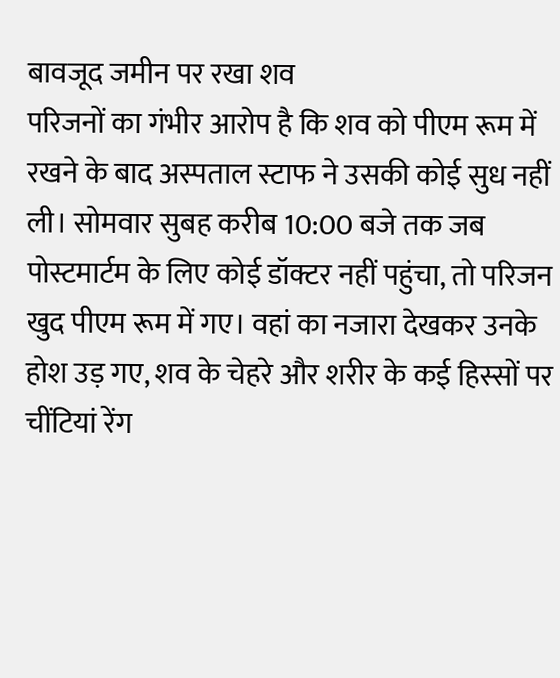बावजूद जमीन पर रखा शव
परिजनों का गंभीर आरोप है कि शव को पीएम रूम में रखने के बाद अस्पताल स्टाफ ने उसकी कोई सुध नहीं ली। सोमवार सुबह करीब 10:00 बजे तक जब पोस्टमार्टम के लिए कोई डॉक्टर नहीं पहुंचा, तो परिजन खुद पीएम रूम में गए। वहां का नजारा देखकर उनके होश उड़ गए, शव के चेहरे और शरीर के कई हिस्सों पर चींटियां रेंग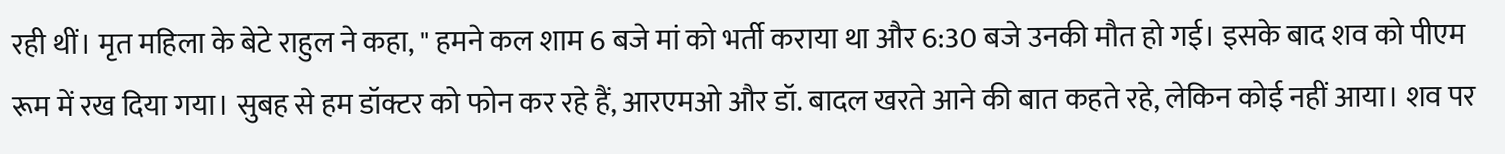रही थीं। मृत महिला के बेटे राहुल ने कहा, " हमने कल शाम 6 बजे मां को भर्ती कराया था और 6:30 बजे उनकी मौत हो गई। इसके बाद शव को पीएम रूम में रख दिया गया। सुबह से हम डॉक्टर को फोन कर रहे हैं, आरएमओ और डॉ. बादल खरते आने की बात कहते रहे, लेकिन कोई नहीं आया। शव पर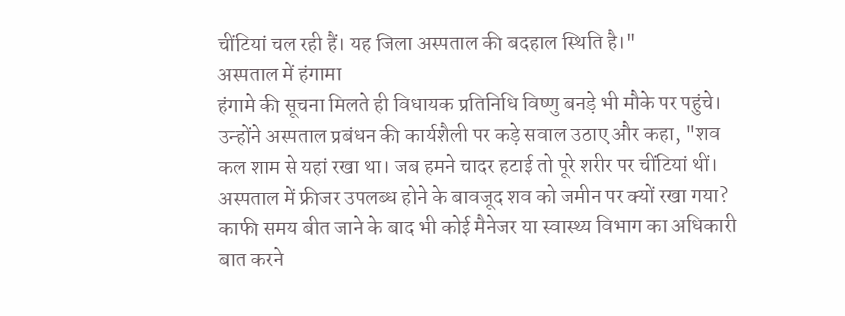चींटियां चल रही हैं। यह जिला अस्पताल की बदहाल स्थिति है।"
अस्पताल में हंगामा
हंगामे की सूचना मिलते ही विधायक प्रतिनिधि विष्णु बनड़े भी मौके पर पहुंचे। उन्होंने अस्पताल प्रबंधन की कार्यशैली पर कड़े सवाल उठाए और कहा, "शव कल शाम से यहां रखा था। जब हमने चादर हटाई तो पूरे शरीर पर चींटियां थीं। अस्पताल में फ्रीजर उपलब्ध होने के बावजूद शव को जमीन पर क्यों रखा गया? काफी समय बीत जाने के बाद भी कोई मैनेजर या स्वास्थ्य विभाग का अधिकारी बात करने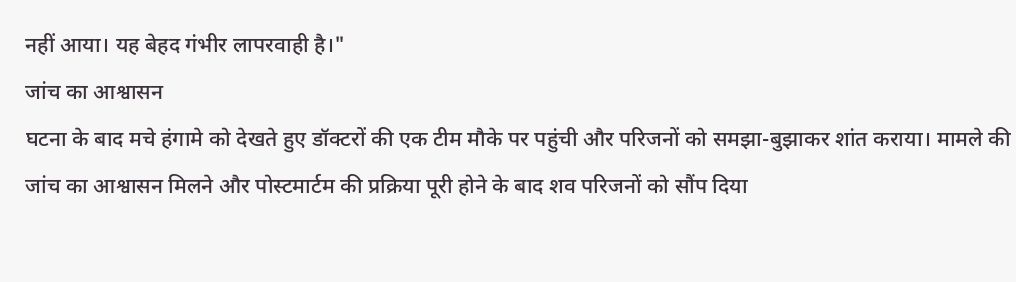नहीं आया। यह बेहद गंभीर लापरवाही है।"
जांच का आश्वासन
घटना के बाद मचे हंगामे को देखते हुए डॉक्टरों की एक टीम मौके पर पहुंची और परिजनों को समझा-बुझाकर शांत कराया। मामले की जांच का आश्वासन मिलने और पोस्टमार्टम की प्रक्रिया पूरी होने के बाद शव परिजनों को सौंप दिया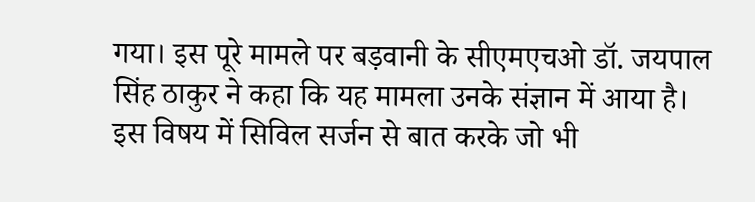गया। इस पूरे मामले पर बड़वानी के सीएमएचओ डॉ. जयपाल सिंह ठाकुर ने कहा कि यह मामला उनके संज्ञान में आया है। इस विषय में सिविल सर्जन से बात करके जो भी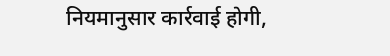नियमानुसार कार्रवाई होगी,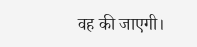वह की जाएगी।